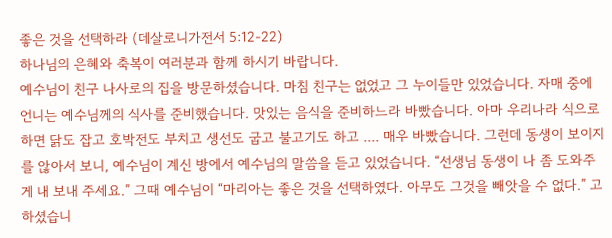좋은 것을 선택하라 (데살로니가전서 5:12-22)
하나님의 은혜와 축복이 여러분과 함께 하시기 바랍니다.
예수님이 친구 나사로의 집을 방문하셨습니다. 마침 친구는 없었고 그 누이들만 있었습니다. 자매 중에 언니는 예수님께의 식사를 준비했습니다. 맛있는 음식을 준비하느라 바빴습니다. 아마 우리나라 식으로 하면 닭도 잡고 호박전도 부치고 생선도 굽고 불고기도 하고 .... 매우 바빴습니다. 그런데 동생이 보이지를 않아서 보니, 예수님이 계신 방에서 예수님의 말씀을 듣고 있었습니다. “선생님 동생이 나 좀 도와주게 내 보내 주세요.” 그때 예수님이 “마리아는 좋은 것을 선택하였다. 아무도 그것을 빼앗을 수 없다.” 고 하셨습니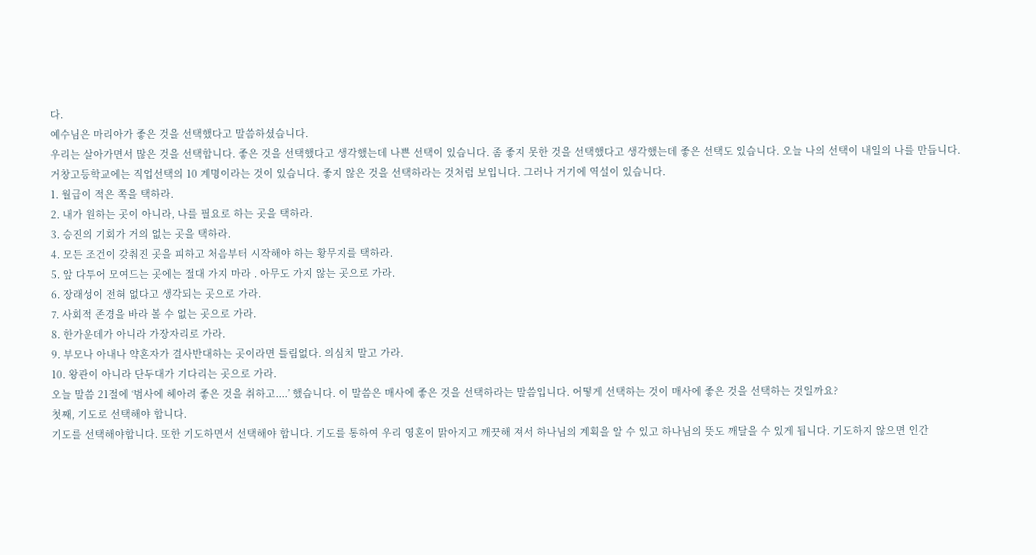다.
예수님은 마리아가 좋은 것을 선택했다고 말씀하셨습니다.
우리는 살아가면서 많은 것을 선택합니다. 좋은 것을 선택했다고 생각했는데 나쁜 선택이 있습니다. 좀 좋지 못한 것을 선택했다고 생각했는데 좋은 선택도 있습니다. 오늘 나의 선택이 내일의 나를 만듭니다.
거창고등학교에는 직업선택의 10 계명이라는 것이 있습니다. 좋지 않은 것을 선택하라는 것처럼 보입니다. 그러나 거기에 역설이 있습니다.
1. 월급이 적은 쪽을 택하라.
2. 내가 원하는 곳이 아니라, 나를 필요로 하는 곳을 택하라.
3. 승진의 기회가 거의 없는 곳을 택하라.
4. 모든 조건이 갖춰진 곳을 피하고 처음부터 시작해야 하는 황무지를 택하라.
5. 앞 다투어 모여드는 곳에는 절대 가지 마라 . 아무도 가지 않는 곳으로 가라.
6. 장래성이 전혀 없다고 생각되는 곳으로 가라.
7. 사회적 존경을 바라 볼 수 없는 곳으로 가라.
8. 한가운데가 아니라 가장자리로 가라.
9. 부모나 아내나 약혼자가 결사반대하는 곳이라면 틀림없다. 의심치 말고 가라.
10. 왕관이 아니라 단두대가 기다리는 곳으로 가라.
오늘 말씀 21절에 ‘범사에 헤아려 좋은 것을 취하고....’ 했습니다. 이 말씀은 매사에 좋은 것을 선택하라는 말씀입니다. 어떻게 선택하는 것이 매사에 좋은 것을 선택하는 것일까요?
첫째, 기도로 선택해야 합니다.
기도를 선택해야합니다. 또한 기도하면서 선택해야 합니다. 기도를 통하여 우리 영혼이 맑아지고 깨끗해 져서 하나님의 계획을 알 수 있고 하나님의 뜻도 깨달을 수 있게 됩니다. 기도하지 않으면 인간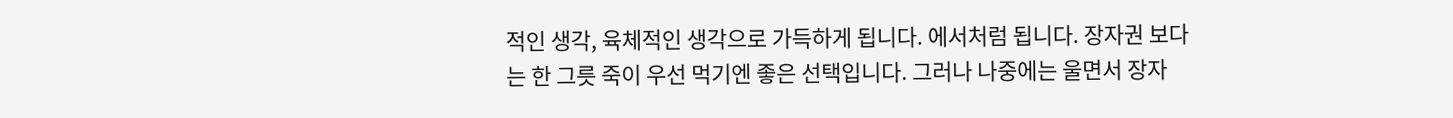적인 생각, 육체적인 생각으로 가득하게 됩니다. 에서처럼 됩니다. 장자권 보다는 한 그릇 죽이 우선 먹기엔 좋은 선택입니다. 그러나 나중에는 울면서 장자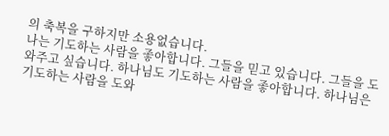의 축복을 구하지만 소용없습니다.
나는 기도하는 사람을 좋아합니다. 그들을 믿고 있습니다. 그들을 도와주고 싶습니다. 하나님도 기도하는 사람을 좋아합니다. 하나님은 기도하는 사람을 도와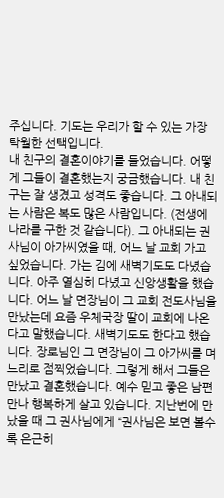주십니다. 기도는 우리가 할 수 있는 가장 탁월한 선택입니다.
내 친구의 결혼이야기를 들었습니다. 어떻게 그들이 결혼했는지 궁금했습니다. 내 친구는 잘 생겼고 성격도 좋습니다. 그 아내되는 사람은 복도 많은 사람입니다. (전생에 나라를 구한 것 같습니다). 그 아내되는 권사님이 아가씨였을 때, 어느 날 교회 가고 싶었습니다. 가는 김에 새벽기도도 다녔습니다. 아주 열심히 다녔고 신앙생활을 했습니다. 어느 날 면장님이 그 교회 전도사님을 만났는데 요즘 우체국장 딸이 교회에 나온다고 말했습니다. 새벽기도도 한다고 했습니다. 장로님인 그 면장님이 그 아가씨를 며느리로 점찍었습니다. 그렇게 해서 그들은 만났고 결혼했습니다. 예수 믿고 좋은 남편 만나 행복하게 살고 있습니다. 지난번에 만났을 때 그 권사님에게 “권사님은 보면 볼수록 은근히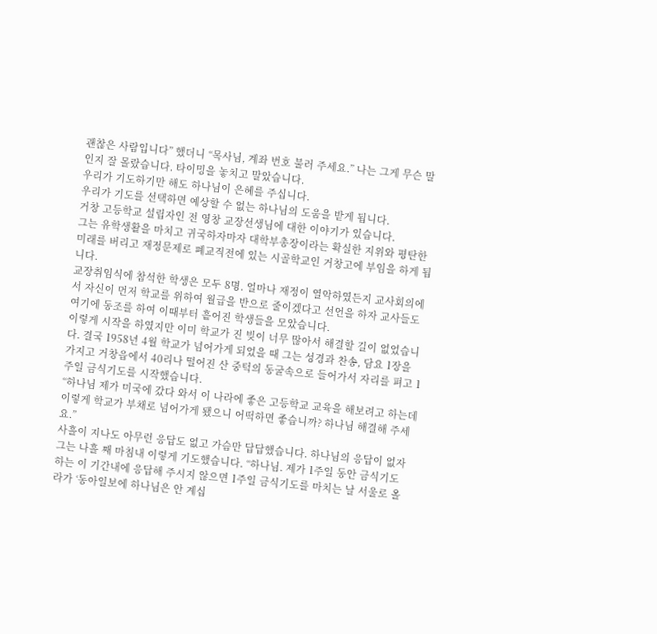괜찮은 사람입니다” 했더니 “목사님, 계좌 번호 불러 주세요.” 나는 그게 무슨 말인지 잘 몰랐습니다. 타이밍을 놓치고 말았습니다.
우리가 기도하기만 해도 하나님이 은혜를 주십니다.
우리가 기도를 선택하면 예상할 수 없는 하나님의 도움을 받게 됩니다.
거창 고등학교 설립자인 전 영창 교장선생님에 대한 이야기가 있습니다.
그는 유학생활을 마치고 귀국하자마자 대학부총장이라는 확실한 지위와 평탄한 미래를 버리고 재정문제로 폐교직전에 있는 시골학교인 거창고에 부임을 하게 됩니다.
교장취임식에 참석한 학생은 모두 8명. 얼마나 재정이 열악하였든지 교사회의에서 자신이 먼저 학교를 위하여 월급을 반으로 줄이겠다고 선언을 하자 교사들도 여기에 동조를 하여 이때부터 흩어진 학생들을 모았습니다.
이렇게 시작을 하였지만 이미 학교가 진 빚이 너무 많아서 해결할 길이 없었습니다. 결국 1958년 4월 학교가 넘어가게 되었을 때 그는 성경과 찬송, 담요 1장을 가지고 거창읍에서 40리나 떨어진 산 중턱의 동굴속으로 들어가서 자리를 펴고 1주일 금식기도를 시작했습니다.
“하나님 제가 미국에 갔다 와서 이 나라에 좋은 고등학교 교육을 해보려고 하는데 이렇게 학교가 부채로 넘어가게 됐으니 어떡하면 좋습니까? 하나님 해결해 주세요.”
사흘이 지나도 아무런 응답도 없고 가슴만 답답했습니다. 하나님의 응답이 없자 그는 나흘 째 마침내 이렇게 기도했습니다. “하나님. 제가 1주일 동안 금식기도 하는 이 기간내에 응답해 주시지 않으면 1주일 금식기도를 마치는 날 서울로 올라가 ‘동아일보에 하나님은 안 계십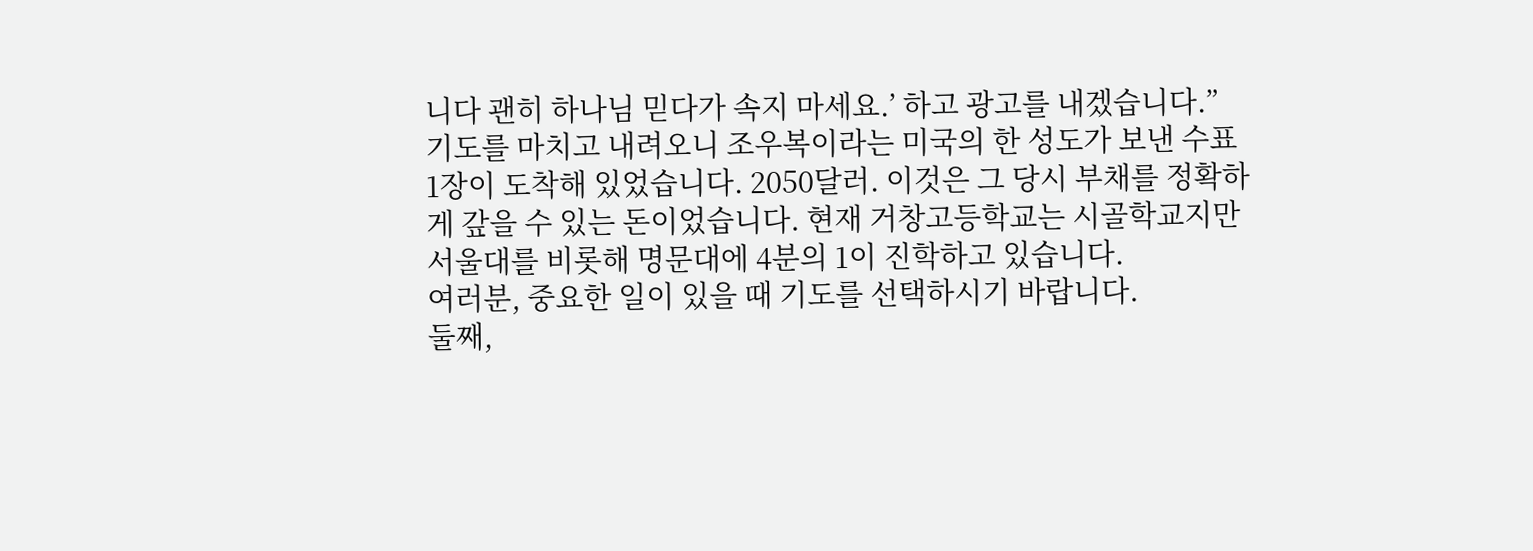니다 괜히 하나님 믿다가 속지 마세요.’ 하고 광고를 내겠습니다.”
기도를 마치고 내려오니 조우복이라는 미국의 한 성도가 보낸 수표 1장이 도착해 있었습니다. 2050달러. 이것은 그 당시 부채를 정확하게 갚을 수 있는 돈이었습니다. 현재 거창고등학교는 시골학교지만 서울대를 비롯해 명문대에 4분의 1이 진학하고 있습니다.
여러분, 중요한 일이 있을 때 기도를 선택하시기 바랍니다.
둘째,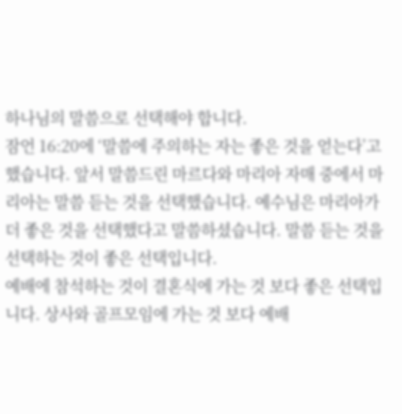하나님의 말씀으로 선택해야 합니다.
잠언 16:20에 ‘말씀에 주의하는 자는 좋은 것을 얻는다’고 했습니다. 앞서 말씀드린 마르다와 마리아 자매 중에서 마리아는 말씀 듣는 것을 선택했습니다. 예수님은 마리아가 더 좋은 것을 선택했다고 말씀하셨습니다. 말씀 듣는 것을 선택하는 것이 좋은 선택입니다.
예배에 참석하는 것이 결혼식에 가는 것 보다 좋은 선택입니다. 상사와 골프모임에 가는 것 보다 예배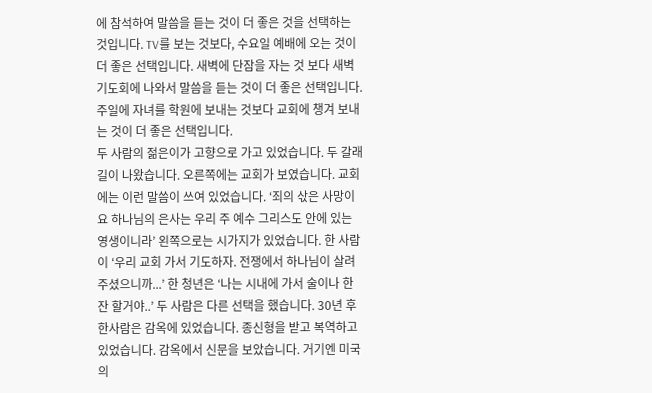에 참석하여 말씀을 듣는 것이 더 좋은 것을 선택하는 것입니다. TV를 보는 것보다, 수요일 예배에 오는 것이 더 좋은 선택입니다. 새벽에 단잠을 자는 것 보다 새벽기도회에 나와서 말씀을 듣는 것이 더 좋은 선택입니다. 주일에 자녀를 학원에 보내는 것보다 교회에 챙겨 보내는 것이 더 좋은 선택입니다.
두 사람의 젊은이가 고향으로 가고 있었습니다. 두 갈래 길이 나왔습니다. 오른쪽에는 교회가 보였습니다. 교회에는 이런 말씀이 쓰여 있었습니다. ‘죄의 삯은 사망이요 하나님의 은사는 우리 주 예수 그리스도 안에 있는 영생이니라’ 왼쪽으로는 시가지가 있었습니다. 한 사람이 ‘우리 교회 가서 기도하자. 전쟁에서 하나님이 살려 주셨으니까...’ 한 청년은 ‘나는 시내에 가서 술이나 한잔 할거야..’ 두 사람은 다른 선택을 했습니다. 30년 후 한사람은 감옥에 있었습니다. 종신형을 받고 복역하고 있었습니다. 감옥에서 신문을 보았습니다. 거기엔 미국의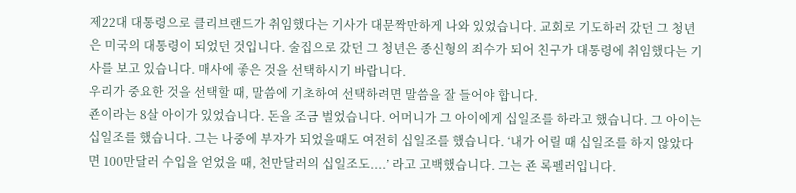제22대 대통령으로 클리브랜드가 취임했다는 기사가 대문짝만하게 나와 있었습니다. 교회로 기도하러 갔던 그 청년은 미국의 대통령이 되었던 것입니다. 술집으로 갔던 그 청년은 종신형의 죄수가 되어 친구가 대통령에 취임했다는 기사를 보고 있습니다. 매사에 좋은 것을 선택하시기 바랍니다.
우리가 중요한 것을 선택할 때, 말씀에 기초하여 선택하려면 말씀을 잘 들어야 합니다.
죤이라는 8살 아이가 있었습니다. 돈을 조금 벌었습니다. 어머니가 그 아이에게 십일조를 하라고 했습니다. 그 아이는 십일조를 했습니다. 그는 나중에 부자가 되었을때도 여전히 십일조를 했습니다. ‘내가 어릴 때 십일조를 하지 않았다면 100만달러 수입을 얻었을 때, 천만달러의 십일조도....’ 라고 고백했습니다. 그는 죤 록펠러입니다.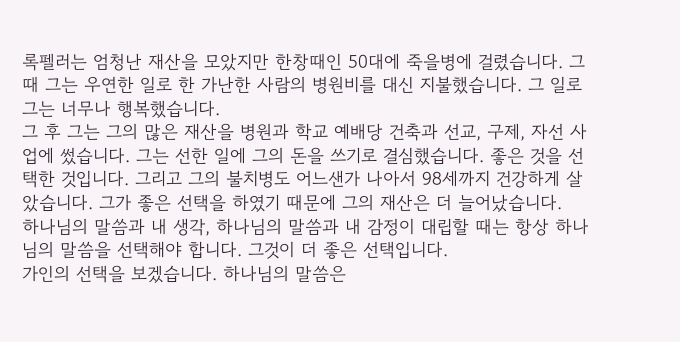록펠러는 엄청난 재산을 모았지만 한창때인 50대에 죽을병에 걸렸습니다. 그때 그는 우연한 일로 한 가난한 사람의 병원비를 대신 지불했습니다. 그 일로 그는 너무나 행복했습니다.
그 후 그는 그의 많은 재산을 병원과 학교 예배당 건축과 선교, 구제, 자선 사업에 썼습니다. 그는 선한 일에 그의 돈을 쓰기로 결심했습니다. 좋은 것을 선택한 것입니다. 그리고 그의 불치병도 어느샌가 나아서 98세까지 건강하게 살았습니다. 그가 좋은 선택을 하였기 때문에 그의 재산은 더 늘어났습니다.
하나님의 말씀과 내 생각, 하나님의 말씀과 내 감정이 대립할 때는 항상 하나님의 말씀을 선택해야 합니다. 그것이 더 좋은 선택입니다.
가인의 선택을 보겠습니다. 하나님의 말씀은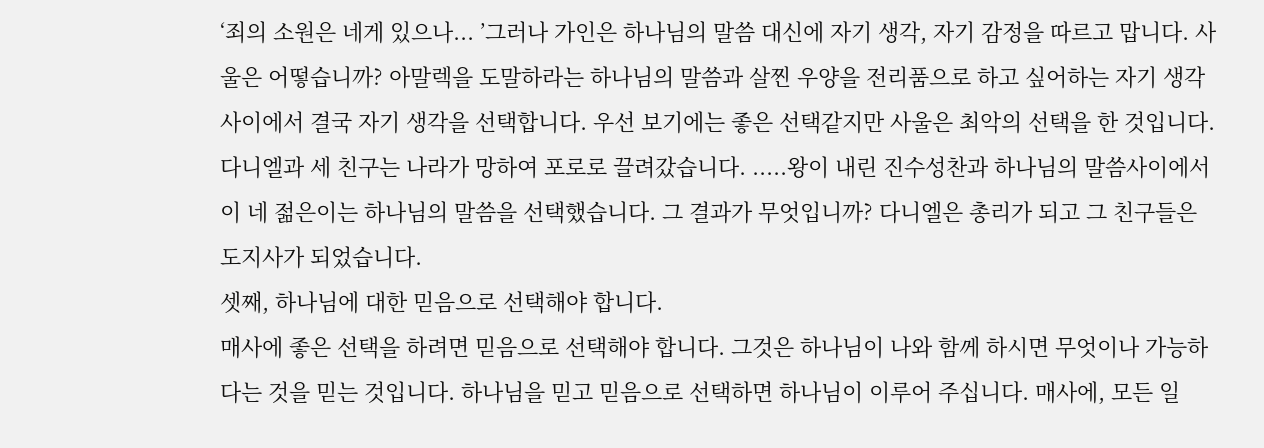‘죄의 소원은 네게 있으나... ’그러나 가인은 하나님의 말씀 대신에 자기 생각, 자기 감정을 따르고 맙니다. 사울은 어떻습니까? 아말렉을 도말하라는 하나님의 말씀과 살찐 우양을 전리품으로 하고 싶어하는 자기 생각 사이에서 결국 자기 생각을 선택합니다. 우선 보기에는 좋은 선택같지만 사울은 최악의 선택을 한 것입니다.
다니엘과 세 친구는 나라가 망하여 포로로 끌려갔습니다. .....왕이 내린 진수성찬과 하나님의 말씀사이에서 이 네 젊은이는 하나님의 말씀을 선택했습니다. 그 결과가 무엇입니까? 다니엘은 총리가 되고 그 친구들은 도지사가 되었습니다.
셋째, 하나님에 대한 믿음으로 선택해야 합니다.
매사에 좋은 선택을 하려면 믿음으로 선택해야 합니다. 그것은 하나님이 나와 함께 하시면 무엇이나 가능하다는 것을 믿는 것입니다. 하나님을 믿고 믿음으로 선택하면 하나님이 이루어 주십니다. 매사에, 모든 일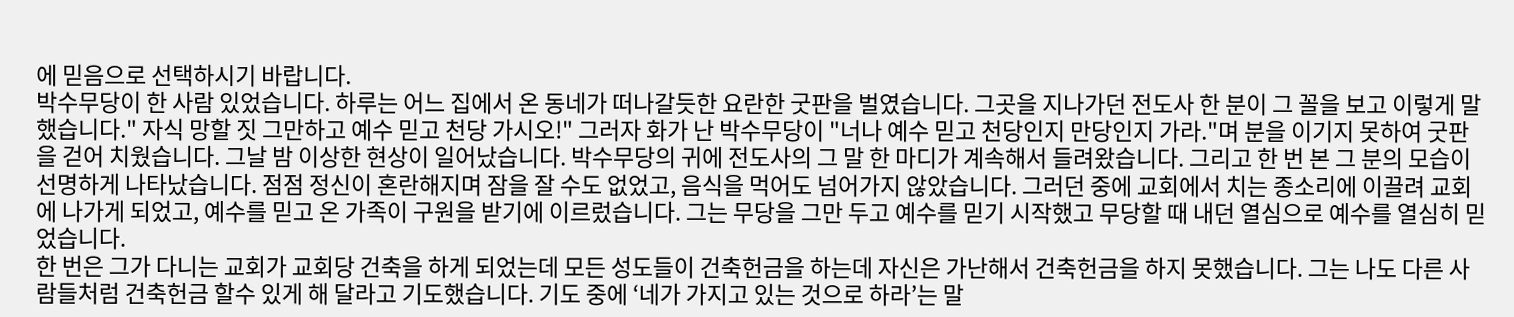에 믿음으로 선택하시기 바랍니다.
박수무당이 한 사람 있었습니다. 하루는 어느 집에서 온 동네가 떠나갈듯한 요란한 굿판을 벌였습니다. 그곳을 지나가던 전도사 한 분이 그 꼴을 보고 이렇게 말했습니다." 자식 망할 짓 그만하고 예수 믿고 천당 가시오!" 그러자 화가 난 박수무당이 "너나 예수 믿고 천당인지 만당인지 가라."며 분을 이기지 못하여 굿판을 걷어 치웠습니다. 그날 밤 이상한 현상이 일어났습니다. 박수무당의 귀에 전도사의 그 말 한 마디가 계속해서 들려왔습니다. 그리고 한 번 본 그 분의 모습이 선명하게 나타났습니다. 점점 정신이 혼란해지며 잠을 잘 수도 없었고, 음식을 먹어도 넘어가지 않았습니다. 그러던 중에 교회에서 치는 종소리에 이끌려 교회에 나가게 되었고, 예수를 믿고 온 가족이 구원을 받기에 이르렀습니다. 그는 무당을 그만 두고 예수를 믿기 시작했고 무당할 때 내던 열심으로 예수를 열심히 믿었습니다.
한 번은 그가 다니는 교회가 교회당 건축을 하게 되었는데 모든 성도들이 건축헌금을 하는데 자신은 가난해서 건축헌금을 하지 못했습니다. 그는 나도 다른 사람들처럼 건축헌금 할수 있게 해 달라고 기도했습니다. 기도 중에 ‘네가 가지고 있는 것으로 하라’는 말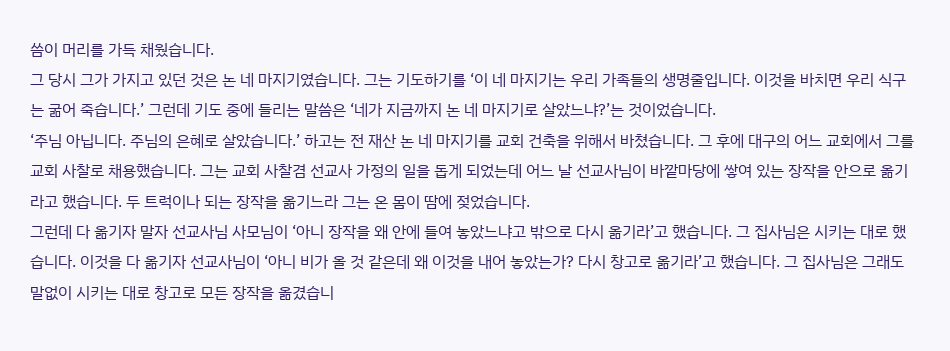씀이 머리를 가득 채웠습니다.
그 당시 그가 가지고 있던 것은 논 네 마지기였습니다. 그는 기도하기를 ‘이 네 마지기는 우리 가족들의 생명줄입니다. 이것을 바치면 우리 식구는 굶어 죽습니다.’ 그런데 기도 중에 들리는 말씀은 ‘네가 지금까지 논 네 마지기로 살았느냐?’는 것이었습니다.
‘주님 아닙니다. 주님의 은혜로 살았습니다.’ 하고는 전 재산 논 네 마지기를 교회 건축을 위해서 바쳤습니다. 그 후에 대구의 어느 교회에서 그를 교회 사찰로 채용했습니다. 그는 교회 사찰겸 선교사 가정의 일을 돕게 되었는데 어느 날 선교사님이 바깥마당에 쌓여 있는 장작을 안으로 옮기라고 했습니다. 두 트럭이나 되는 장작을 옮기느라 그는 온 몸이 땀에 젖었습니다.
그런데 다 옮기자 말자 선교사님 사모님이 ‘아니 장작을 왜 안에 들여 놓았느냐고 밖으로 다시 옮기라’고 했습니다. 그 집사님은 시키는 대로 했습니다. 이것을 다 옮기자 선교사님이 ‘아니 비가 올 것 같은데 왜 이것을 내어 놓았는가? 다시 창고로 옮기라’고 했습니다. 그 집사님은 그래도 말없이 시키는 대로 창고로 모든 장작을 옮겼습니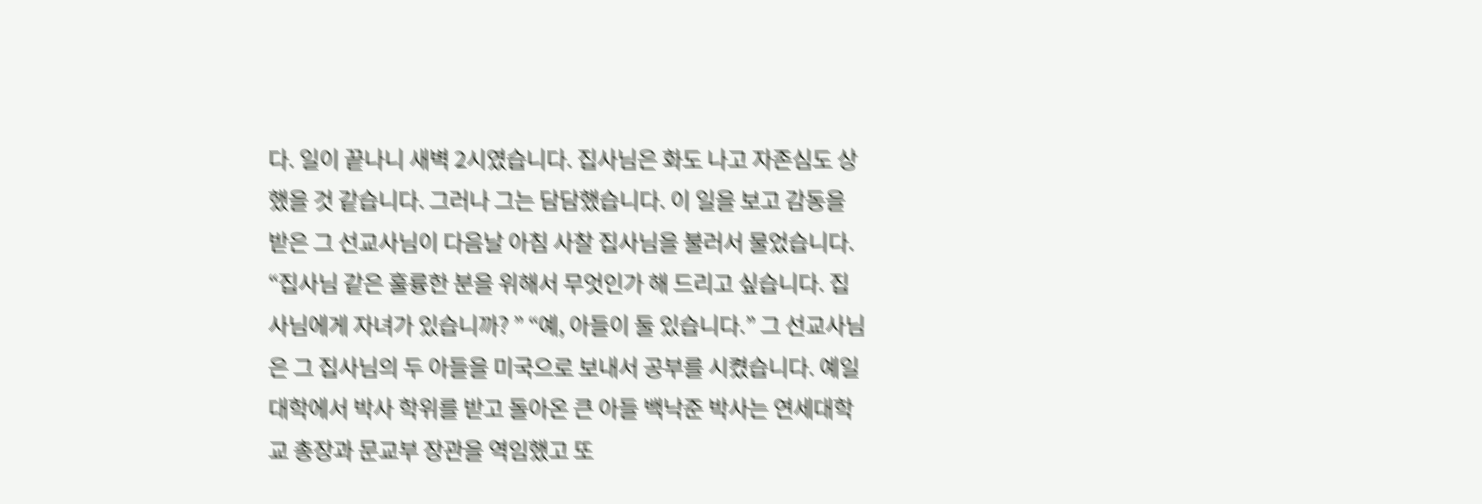다. 일이 끝나니 새벽 2시였습니다. 집사님은 화도 나고 자존심도 상했을 것 같습니다. 그러나 그는 담담했습니다. 이 일을 보고 감동을 받은 그 선교사님이 다음날 아침 사찰 집사님을 불러서 물었습니다. “집사님 같은 훌륭한 분을 위해서 무엇인가 해 드리고 싶습니다. 집사님에게 자녀가 있습니까? ” “예, 아들이 둘 있습니다.” 그 선교사님은 그 집사님의 두 아들을 미국으로 보내서 공부를 시켰습니다. 예일 대학에서 박사 학위를 받고 돌아온 큰 아들 백낙준 박사는 연세대학교 총장과 문교부 장관을 역임했고 또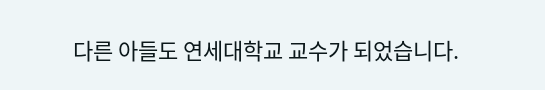다른 아들도 연세대학교 교수가 되었습니다.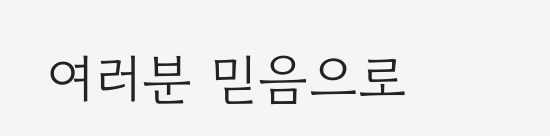여러분 믿음으로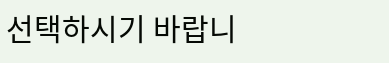선택하시기 바랍니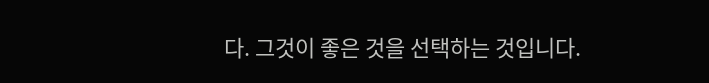다. 그것이 좋은 것을 선택하는 것입니다.